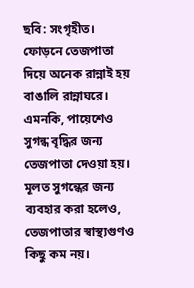ছবি: সংগৃহীত।
ফোড়নে তেজপাতা দিয়ে অনেক রান্নাই হয় বাঙালি রান্নাঘরে। এমনকি, পায়েশেও সুগন্ধ বৃদ্ধির জন্য তেজপাতা দেওয়া হয়। মূলত সুগন্ধের জন্য ব্যবহার করা হলেও, তেজপাতার স্বাস্থ্যগুণও কিছু কম নয়।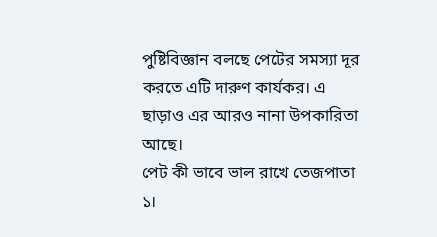পুষ্টিবিজ্ঞান বলছে পেটের সমস্যা দূর করতে এটি দারুণ কার্যকর। এ ছাড়াও এর আরও নানা উপকারিতা আছে।
পেট কী ভাবে ভাল রাখে তেজপাতা
১।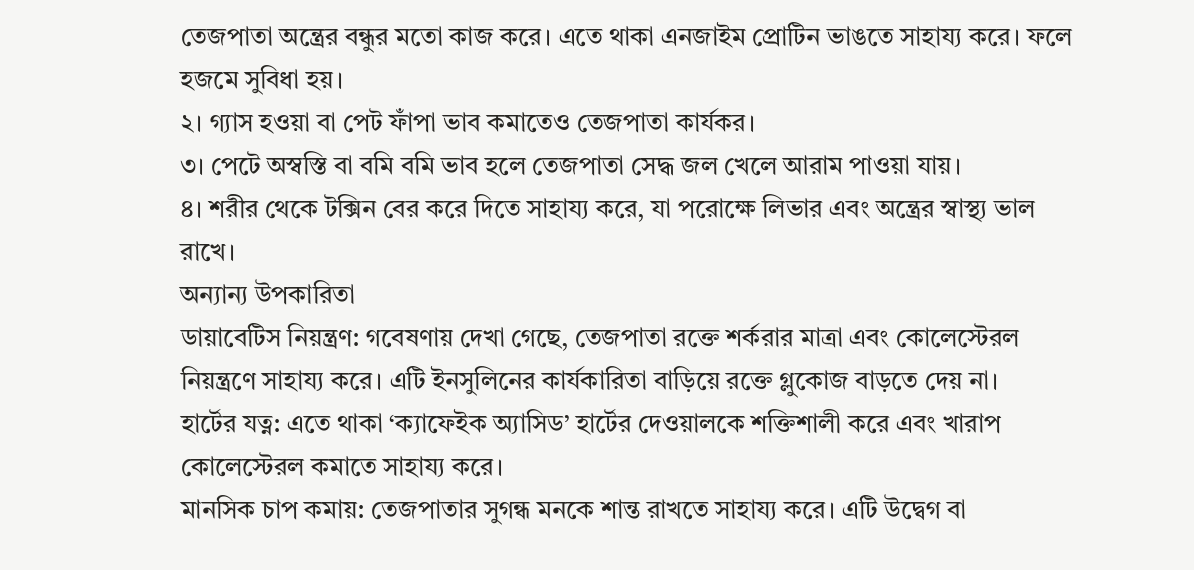তেজপাতা অন্ত্রের বন্ধুর মতো কাজ করে। এতে থাকা এনজাইম প্রোটিন ভাঙতে সাহায্য করে। ফলে হজমে সুবিধা হয়।
২। গ্যাস হওয়া বা পেট ফাঁপা ভাব কমাতেও তেজপাতা কার্যকর।
৩। পেটে অস্বস্তি বা বমি বমি ভাব হলে তেজপাতা সেদ্ধ জল খেলে আরাম পাওয়া যায়।
৪। শরীর থেকে টক্সিন বের করে দিতে সাহায্য করে, যা পরোক্ষে লিভার এবং অন্ত্রের স্বাস্থ্য ভাল রাখে।
অন্যান্য উপকারিতা
ডায়াবেটিস নিয়ন্ত্রণ: গবেষণায় দেখা গেছে, তেজপাতা রক্তে শর্করার মাত্রা এবং কোলেস্টেরল নিয়ন্ত্রণে সাহায্য করে। এটি ইনসুলিনের কার্যকারিতা বাড়িয়ে রক্তে গ্লুকোজ বাড়তে দেয় না।
হার্টের যত্ন: এতে থাকা ‘ক্যাফেইক অ্যাসিড’ হার্টের দেওয়ালকে শক্তিশালী করে এবং খারাপ কোলেস্টেরল কমাতে সাহায্য করে।
মানসিক চাপ কমায়: তেজপাতার সুগন্ধ মনকে শান্ত রাখতে সাহায্য করে। এটি উদ্বেগ বা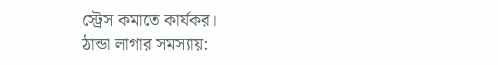স্ট্রেস কমাতে কার্যকর।
ঠান্ডা লাগার সমস্যায়: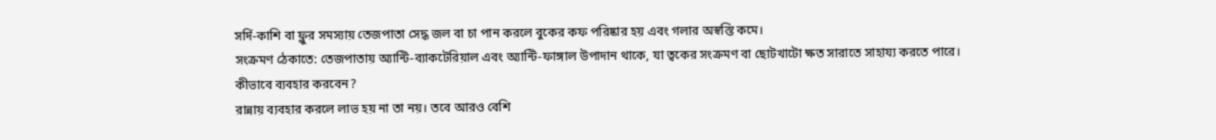সর্দি-কাশি বা ফ্লুর সমস্যায় তেজপাতা সেদ্ধ জল বা চা পান করলে বুকের কফ পরিষ্কার হয় এবং গলার অস্বস্তি কমে।
সংক্রমণ ঠেকাতে: তেজপাতায় অ্যান্টি-ব্যাকটেরিয়াল এবং অ্যান্টি-ফাঙ্গাল উপাদান থাকে, যা ত্বকের সংক্রমণ বা ছোটখাটো ক্ষত সারাতে সাহায্য করতে পারে।
কীভাবে ব্যবহার করবেন?
রান্নায় ব্যবহার করলে লাভ হয় না তা নয়। তবে আরও বেশি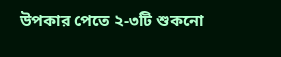উপকার পেতে ২-৩টি শুকনো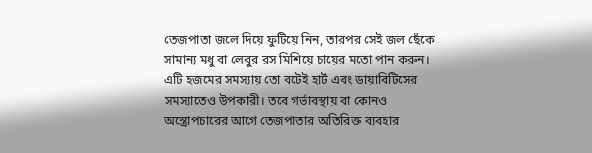তেজপাতা জলে দিয়ে ফুটিয়ে নিন, তারপর সেই জল ছেঁকে সামান্য মধু বা লেবুর রস মিশিয়ে চায়ের মতো পান করুন। এটি হজমের সমস্যায় তো বটেই হার্ট এবং ডায়াবিটিসের সমস্যাতেও উপকারী। তবে গর্ভাবস্থায় বা কোনও অস্ত্রোপচারের আগে তেজপাতার অতিরিক্ত ব্যবহার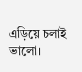এড়িয়ে চলাই ভালো।